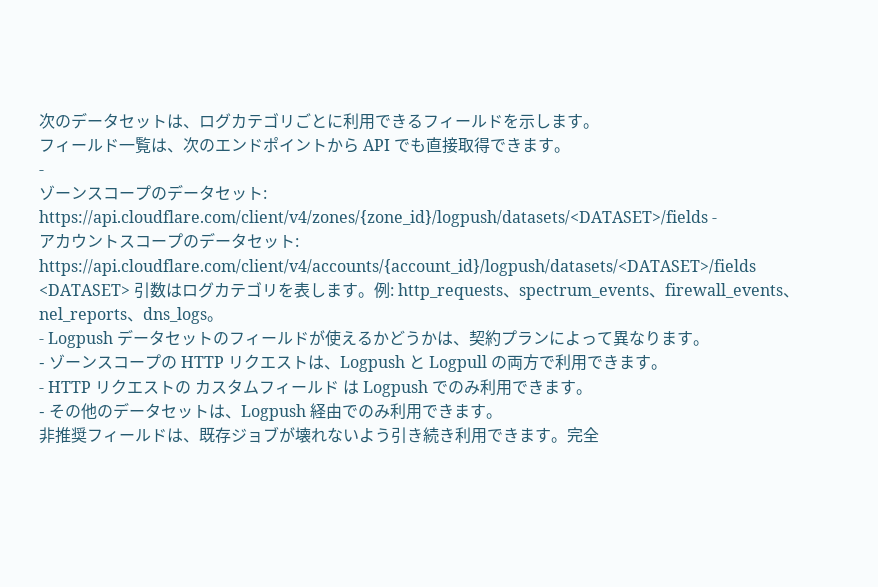次のデータセットは、ログカテゴリごとに利用できるフィールドを示します。
フィールド一覧は、次のエンドポイントから API でも直接取得できます。
-
ゾーンスコープのデータセット:
https://api.cloudflare.com/client/v4/zones/{zone_id}/logpush/datasets/<DATASET>/fields -
アカウントスコープのデータセット:
https://api.cloudflare.com/client/v4/accounts/{account_id}/logpush/datasets/<DATASET>/fields
<DATASET> 引数はログカテゴリを表します。例: http_requests、spectrum_events、firewall_events、nel_reports、dns_logs。
- Logpush データセットのフィールドが使えるかどうかは、契約プランによって異なります。
- ゾーンスコープの HTTP リクエストは、Logpush と Logpull の両方で利用できます。
- HTTP リクエストの カスタムフィールド は Logpush でのみ利用できます。
- その他のデータセットは、Logpush 経由でのみ利用できます。
非推奨フィールドは、既存ジョブが壊れないよう引き続き利用できます。完全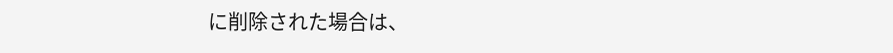に削除された場合は、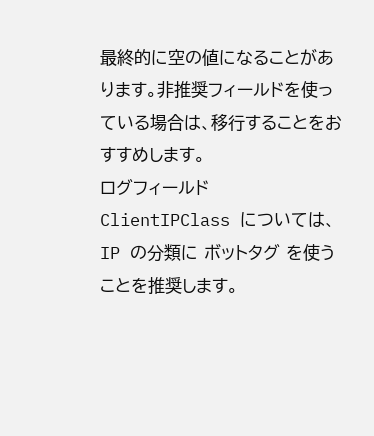最終的に空の値になることがあります。非推奨フィールドを使っている場合は、移行することをおすすめします。
ログフィールド ClientIPClass については、IP の分類に ボットタグ を使うことを推奨します。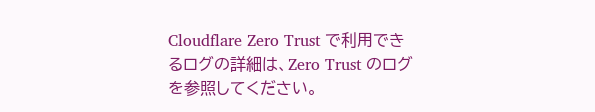Cloudflare Zero Trust で利用できるログの詳細は、Zero Trust のログ を参照してください。